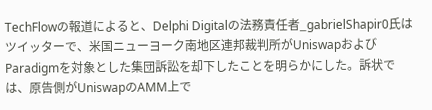TechFlowの報道によると、Delphi Digitalの法務責任者_gabrielShapir0氏はツイッターで、米国ニューヨーク南地区連邦裁判所がUniswapおよびParadigmを対象とした集団訴訟を却下したことを明らかにした。訴状では、原告側がUniswapのAMM上で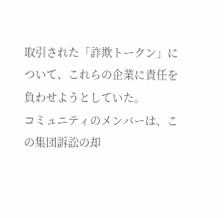取引された「詐欺トークン」について、これらの企業に責任を負わせようとしていた。
コミュニティのメンバーは、この集団訴訟の却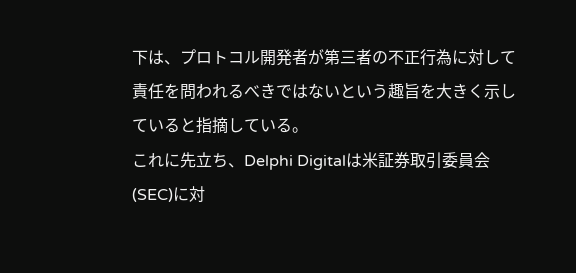下は、プロトコル開発者が第三者の不正行為に対して責任を問われるべきではないという趣旨を大きく示していると指摘している。
これに先立ち、Delphi Digitalは米証券取引委員会(SEC)に対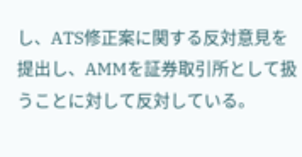し、ATS修正案に関する反対意見を提出し、AMMを証券取引所として扱うことに対して反対している。